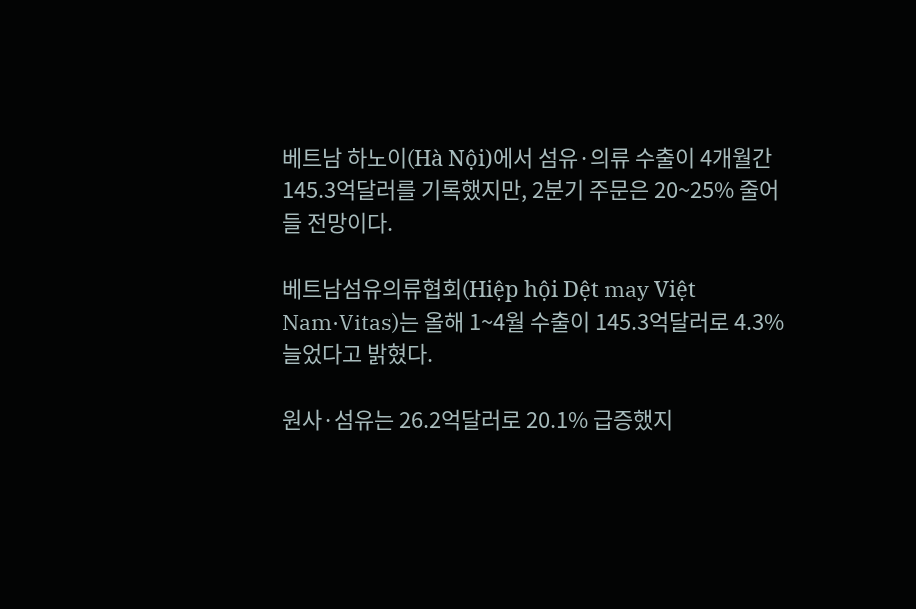베트남 하노이(Hà Nội)에서 섬유·의류 수출이 4개월간 145.3억달러를 기록했지만, 2분기 주문은 20~25% 줄어들 전망이다.

베트남섬유의류협회(Hiệp hội Dệt may Việt Nam·Vitas)는 올해 1~4월 수출이 145.3억달러로 4.3% 늘었다고 밝혔다.

원사·섬유는 26.2억달러로 20.1% 급증했지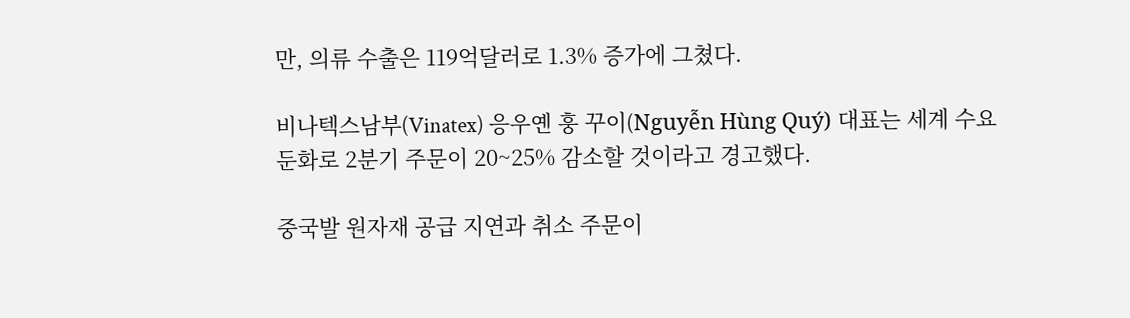만, 의류 수출은 119억달러로 1.3% 증가에 그쳤다.

비나텍스남부(Vinatex) 응우옌 훙 꾸이(Nguyễn Hùng Quý) 대표는 세계 수요 둔화로 2분기 주문이 20~25% 감소할 것이라고 경고했다.

중국발 원자재 공급 지연과 취소 주문이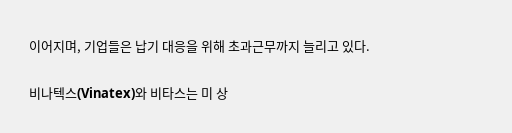이어지며, 기업들은 납기 대응을 위해 초과근무까지 늘리고 있다.

비나텍스(Vinatex)와 비타스는 미 상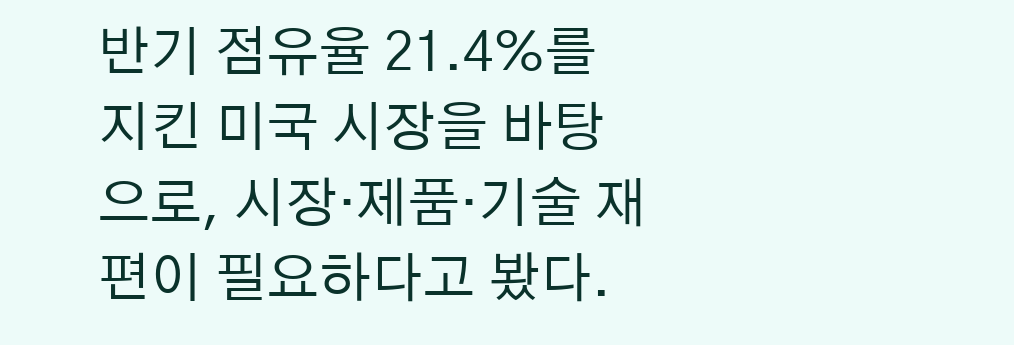반기 점유율 21.4%를 지킨 미국 시장을 바탕으로, 시장·제품·기술 재편이 필요하다고 봤다.